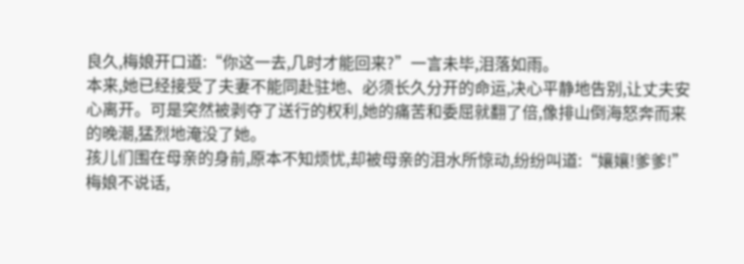良久,梅娘开口道:“你这一去,几时才能回来?”一言未毕,泪落如雨。
本来,她已经接受了夫妻不能同赴驻地、必须长久分开的命运,决心平静地告别,让丈夫安心离开。可是突然被剥夺了送行的权利,她的痛苦和委屈就翻了倍,像排山倒海怒奔而来的晚潮,猛烈地淹没了她。
孩儿们围在母亲的身前,原本不知烦忧,却被母亲的泪水所惊动,纷纷叫道:“孃孃!爹爹!”梅娘不说话,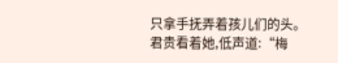只拿手抚弄着孩儿们的头。
君贵看着她,低声道:“梅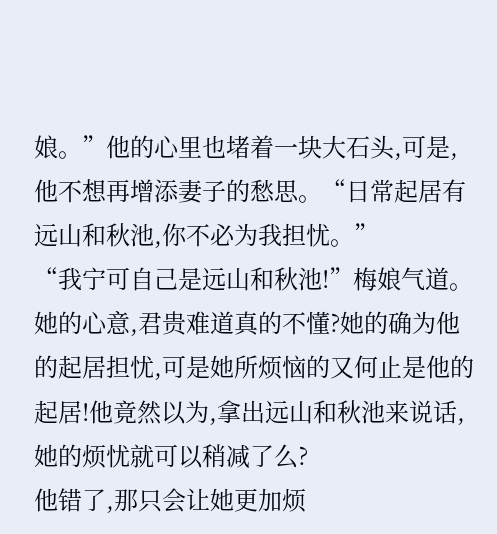娘。”他的心里也堵着一块大石头,可是,他不想再增添妻子的愁思。“日常起居有远山和秋池,你不必为我担忧。”
“我宁可自己是远山和秋池!”梅娘气道。她的心意,君贵难道真的不懂?她的确为他的起居担忧,可是她所烦恼的又何止是他的起居!他竟然以为,拿出远山和秋池来说话,她的烦忧就可以稍减了么?
他错了,那只会让她更加烦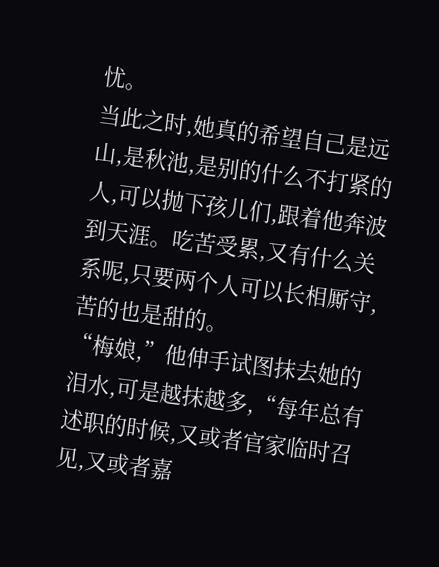忧。
当此之时,她真的希望自己是远山,是秋池,是别的什么不打紧的人,可以抛下孩儿们,跟着他奔波到天涯。吃苦受累,又有什么关系呢,只要两个人可以长相厮守,苦的也是甜的。
“梅娘,”他伸手试图抹去她的泪水,可是越抹越多,“每年总有述职的时候,又或者官家临时召见,又或者嘉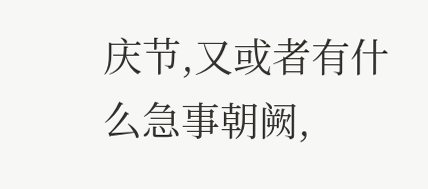庆节,又或者有什么急事朝阙,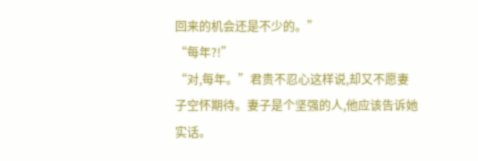回来的机会还是不少的。”
“每年?!”
“对,每年。”君贵不忍心这样说,却又不愿妻子空怀期待。妻子是个坚强的人,他应该告诉她实话。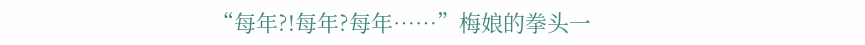“每年?!每年?每年……”梅娘的拳头一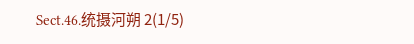Sect.46.统摄河朔 2(1/5)